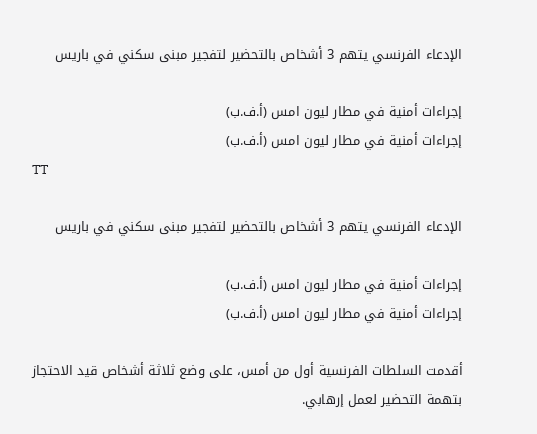الإدعاء الفرنسي يتهم 3 أشخاص بالتحضير لتفجير مبنى سكني في باريس

إجراءات أمنية في مطار ليون امس (أ.ف.ب)
إجراءات أمنية في مطار ليون امس (أ.ف.ب)
TT

الإدعاء الفرنسي يتهم 3 أشخاص بالتحضير لتفجير مبنى سكني في باريس

إجراءات أمنية في مطار ليون امس (أ.ف.ب)
إجراءات أمنية في مطار ليون امس (أ.ف.ب)

أقدمت السلطات الفرنسية أول من أمس، على وضع ثلاثة أشخاص قيد الاحتجاز بتهمة التحضير لعمل إرهابي.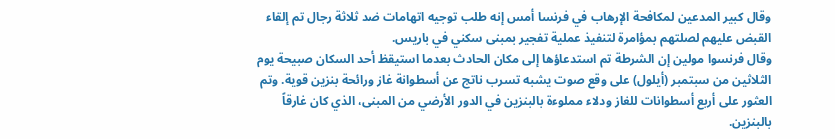وقال كبير المدعين لمكافحة الإرهاب في فرنسا أمس إنه طلب توجيه اتهامات ضد ثلاثة رجال تم إلقاء القبض عليهم لصلتهم بمؤامرة لتنفيذ عملية تفجير بمبنى سكني في باريس.
وقال فرنسوا مولين إن الشرطة تم استدعاؤها إلى مكان الحادث بعدما استيقظ أحد السكان صبيحة يوم الثلاثين من سبتمبر (أيلول) على وقع صوت يشبه تسرب ناتج عن أسطوانة غاز ورائحة بنزين قوية. وتم العثور على أربع أسطوانات للغاز ودلاء مملوءة بالبنزين في الدور الأرضي من المبنى، الذي كان غارقاً بالبنزين.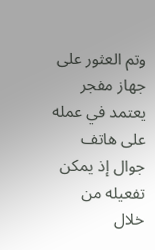وتم العثور على جهاز مفجر يعتمد في عمله على هاتف جوال إذ يمكن تفعيله من خلال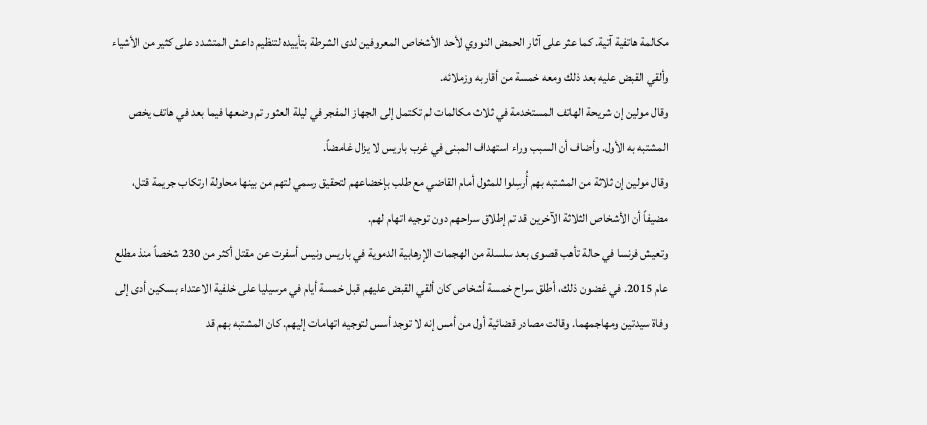مكالمة هاتفية آتية. كما عثر على آثار الحمض النووي لأحد الأشخاص المعروفين لدى الشرطة بتأييده لتنظيم داعش المتشدد على كثير من الأشياء وألقي القبض عليه بعد ذلك ومعه خمسة من أقاربه وزملائه.
وقال مولين إن شريحة الهاتف المستخدمة في ثلاث مكالمات لم تكتمل إلى الجهاز المفجر في ليلة العثور تم وضعها فيما بعد في هاتف يخص المشتبه به الأول. وأضاف أن السبب وراء استهداف المبنى في غرب باريس لا يزال غامضاً.
وقال مولين إن ثلاثة من المشتبه بهم أُرسِلوا للمثول أمام القاضي مع طلب بإخضاعهم لتحقيق رسمي لتهم من بينها محاولة ارتكاب جريمة قتل، مضيفاً أن الأشخاص الثلاثة الآخرين قد تم إطلاق سراحهم دون توجيه اتهام لهم.
وتعيش فرنسا في حالة تأهب قصوى بعد سلسلة من الهجمات الإرهابية الدموية في باريس ونيس أسفرت عن مقتل أكثر من 230 شخصاً منذ مطلع عام 2015. في غضون ذلك، أطلق سراح خمسة أشخاص كان ألقي القبض عليهم قبل خمسة أيام في مرسيليا على خلفية الاعتداء بسكين أدى إلى وفاة سيدتين ومهاجمهما. وقالت مصادر قضائية أول من أمس إنه لا توجد أسس لتوجيه اتهامات إليهم. كان المشتبه بهم قد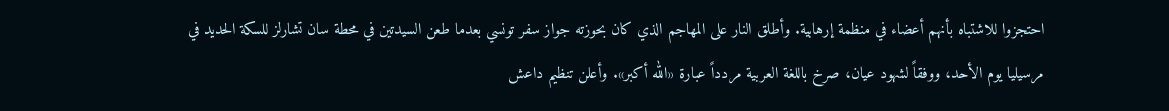احتجزوا للاشتباه بأنهم أعضاء في منظمة إرهابية. وأطلق النار على المهاجم الذي كان بحوزته جواز سفر تونسي بعدما طعن السيدتين في محطة سان تشارلز للسكة الحديد في مرسيليا يوم الأحد، ووفقاً لشهود عيان، صرخ باللغة العربية مردداً عبارة «الله أكبر». وأعلن تنظيم داعش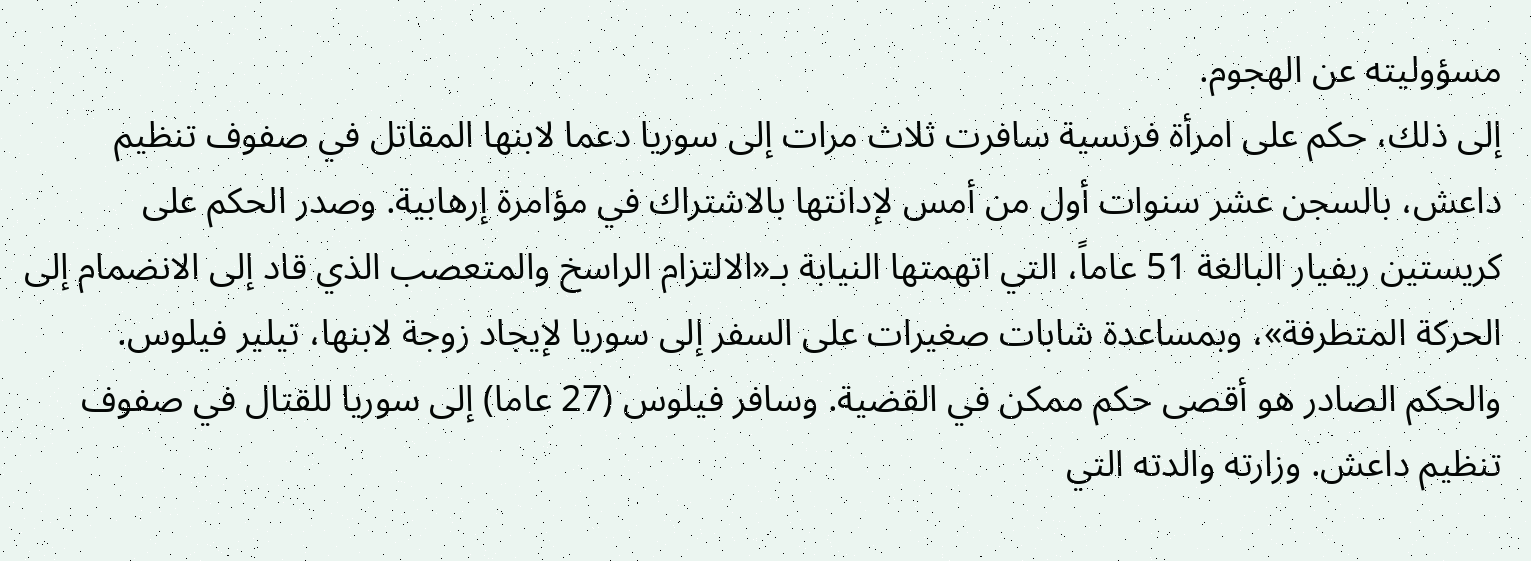مسؤوليته عن الهجوم.
إلى ذلك، حكم على امرأة فرنسية سافرت ثلاث مرات إلى سوريا دعما لابنها المقاتل في صفوف تنظيم داعش، بالسجن عشر سنوات أول من أمس لإدانتها بالاشتراك في مؤامرة إرهابية. وصدر الحكم على كريستين ريفيار البالغة 51 عاماً، التي اتهمتها النيابة بـ«الالتزام الراسخ والمتعصب الذي قاد إلى الانضمام إلى الحركة المتطرفة»، وبمساعدة شابات صغيرات على السفر إلى سوريا لإيجاد زوجة لابنها، تيلير فيلوس. والحكم الصادر هو أقصى حكم ممكن في القضية. وسافر فيلوس (27 عاما) إلى سوريا للقتال في صفوف تنظيم داعش. وزارته والدته التي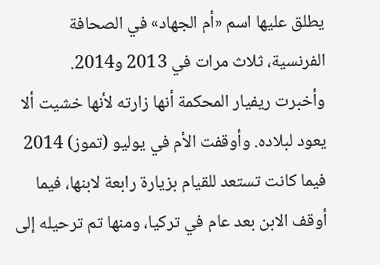يطلق عليها اسم «أم الجهاد» في الصحافة الفرنسية، ثلاث مرات في 2013 و2014.
وأخبرت ريفيار المحكمة أنها زارته لأنها خشيت ألا يعود لبلاده. وأوقفت الأم في يوليو (تموز) 2014 فيما كانت تستعد للقيام بزيارة رابعة لابنها، فيما أوقف الابن بعد عام في تركيا، ومنها تم ترحيله إلى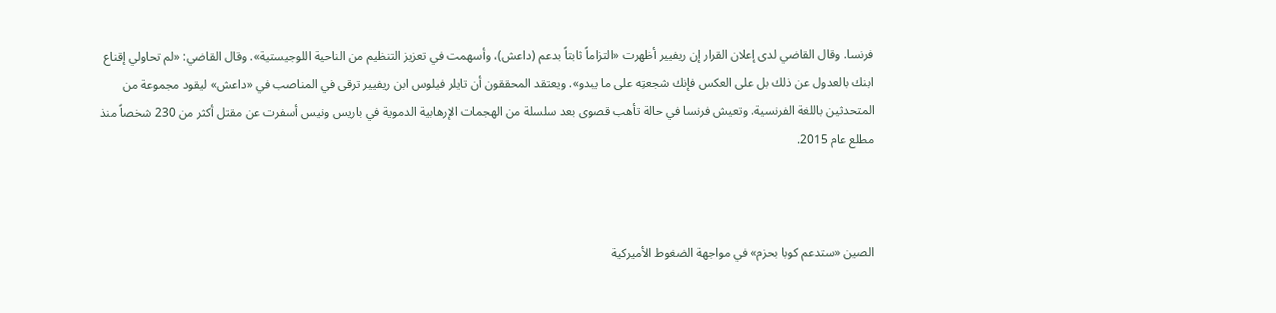فرنسا. وقال القاضي لدى إعلان القرار إن ريفيير أظهرت «التزاماً ثابتاً بدعم (داعش)، وأسهمت في تعزيز التنظيم من الناحية اللوجيستية». وقال القاضي: «لم تحاولي إقناع ابنك بالعدول عن ذلك بل على العكس فإنك شجعتِه على ما يبدو». ويعتقد المحققون أن تايلر فيلوس ابن ريفيير ترقى في المناصب في «داعش» ليقود مجموعة من المتحدثين باللغة الفرنسية. وتعيش فرنسا في حالة تأهب قصوى بعد سلسلة من الهجمات الإرهابية الدموية في باريس ونيس أسفرت عن مقتل أكثر من 230 شخصاً منذ مطلع عام 2015.



الصين «ستدعم كوبا بحزم» في مواجهة الضغوط الأميركية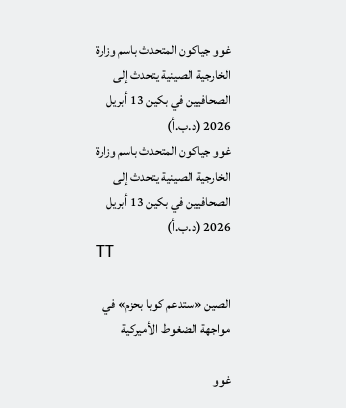غوو جياكون المتحدث باسم وزارة الخارجية الصينية يتحدث إلى الصحافيين في بكين 13 أبريل 2026 (د.ب.أ)
غوو جياكون المتحدث باسم وزارة الخارجية الصينية يتحدث إلى الصحافيين في بكين 13 أبريل 2026 (د.ب.أ)
TT

الصين «ستدعم كوبا بحزم» في مواجهة الضغوط الأميركية

غوو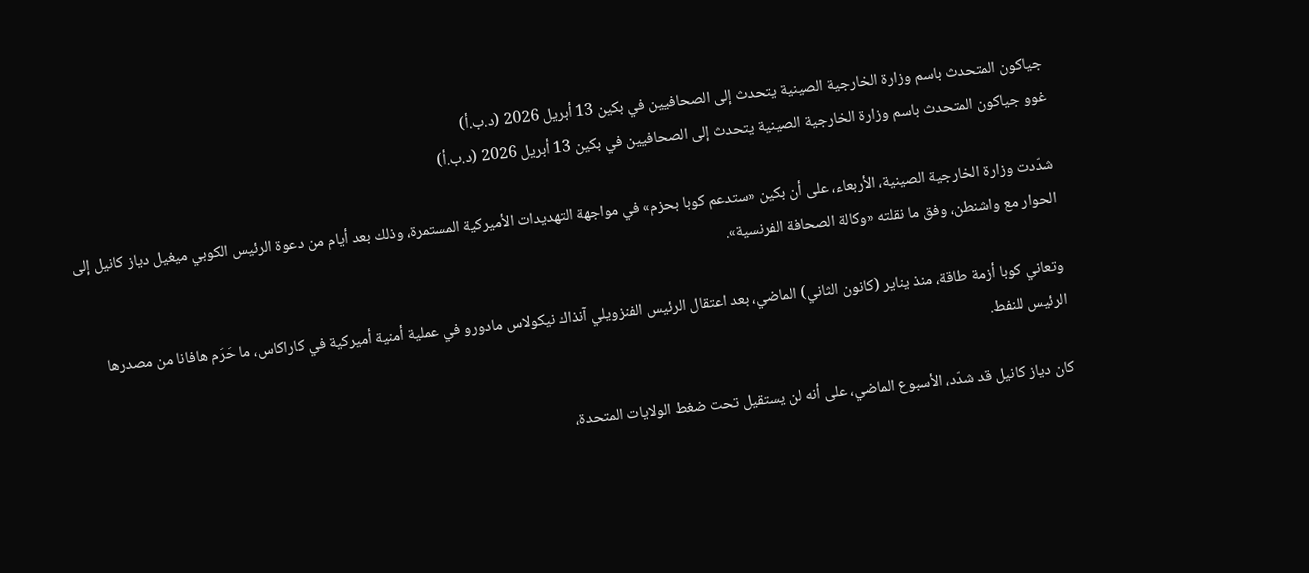جياكون المتحدث باسم وزارة الخارجية الصينية يتحدث إلى الصحافيين في بكين 13 أبريل 2026 (د.ب.أ)
غوو جياكون المتحدث باسم وزارة الخارجية الصينية يتحدث إلى الصحافيين في بكين 13 أبريل 2026 (د.ب.أ)

شدّدت وزارة الخارجية الصينية، الأربعاء، على أن بكين «ستدعم كوبا بحزم» في مواجهة التهديدات الأميركية المستمرة، وذلك بعد أيام من دعوة الرئيس الكوبي ميغيل دياز كانيل إلى الحوار مع واشنطن، وفق ما نقلته «وكالة الصحافة الفرنسية».

وتعاني كوبا أزمة طاقة، منذ يناير (كانون الثاني) الماضي، بعد اعتقال الرئيس الفنزويلي آنذاك نيكولاس مادورو في عملية أمنية أميركية في كاراكاس، ما حَرَم هافانا من مصدرها الرئيس للنفط.

كان دياز كانيل قد شدّد، الأسبوع الماضي، على أنه لن يستقيل تحت ضغط الولايات المتحدة،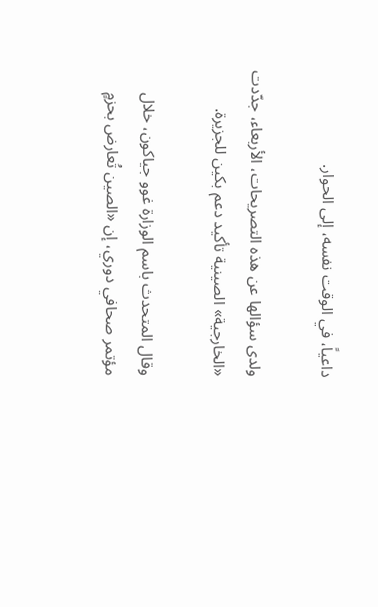داعياً، في الوقت نفسه، إلى الحوار.

ولدى سؤالها عن هذه التصريحات، الأربعاء، جدّدت «الخارجية» الصينية تأكيد دعم بكين للجزيرة.

وقال المتحدث باسم الوزارة غوو جياكون، خلال مؤتمر صحافي دوري، إن «الصين تُعارض بحزمٍ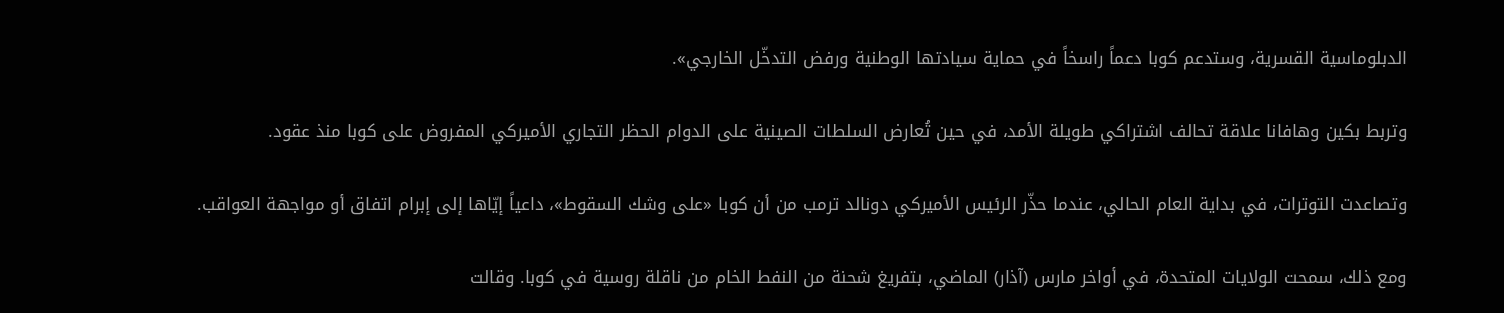الدبلوماسية القسرية، وستدعم كوبا دعماً راسخاً في حماية سيادتها الوطنية ورفض التدخّل الخارجي».

وتربط بكين وهافانا علاقة تحالف اشتراكي طويلة الأمد، في حين تُعارض السلطات الصينية على الدوام الحظر التجاري الأميركي المفروض على كوبا منذ عقود.

وتصاعدت التوترات، في بداية العام الحالي، عندما حذّر الرئيس الأميركي دونالد ترمب من أن كوبا «على وشك السقوط»، داعياً إيّاها إلى إبرام اتفاق أو مواجهة العواقب.

ومع ذلك، سمحت الولايات المتحدة، في أواخر مارس (آذار) الماضي، بتفريغ شحنة من النفط الخام من ناقلة روسية في كوبا. وقالت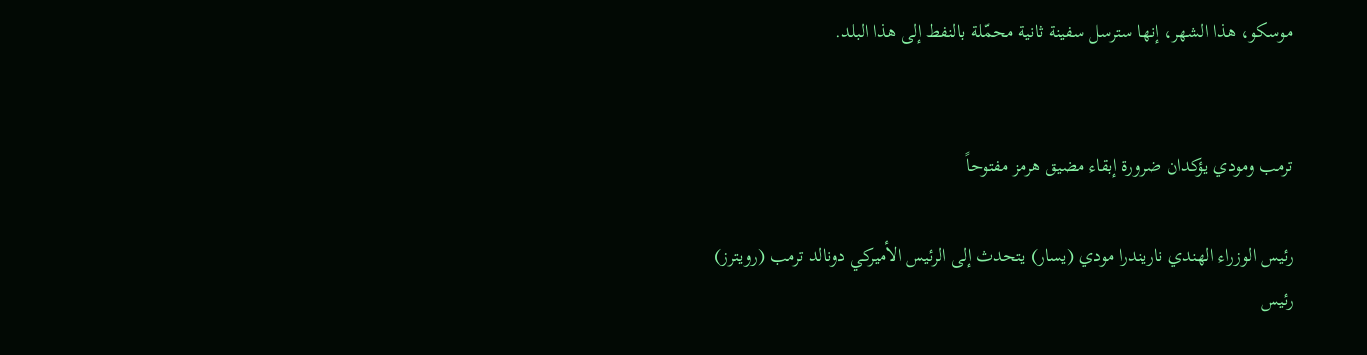موسكو، هذا الشهر، إنها سترسل سفينة ثانية محمّلة بالنفط إلى هذا البلد.


ترمب ومودي يؤكدان ضرورة إبقاء مضيق هرمز مفتوحاً

رئيس الوزراء الهندي ناريندرا مودي (يسار) يتحدث إلى الرئيس الأميركي دونالد ترمب (رويترز)
رئيس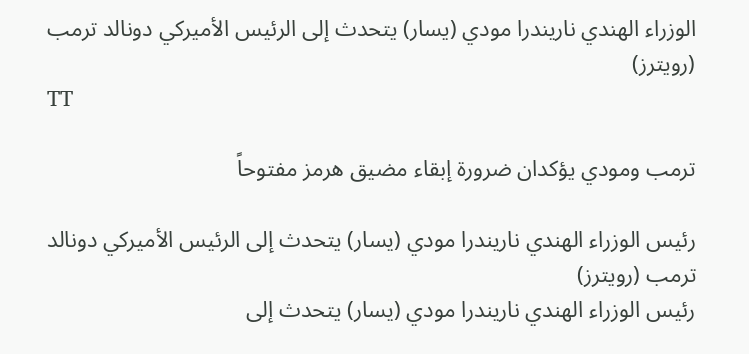الوزراء الهندي ناريندرا مودي (يسار) يتحدث إلى الرئيس الأميركي دونالد ترمب (رويترز)
TT

ترمب ومودي يؤكدان ضرورة إبقاء مضيق هرمز مفتوحاً

رئيس الوزراء الهندي ناريندرا مودي (يسار) يتحدث إلى الرئيس الأميركي دونالد ترمب (رويترز)
رئيس الوزراء الهندي ناريندرا مودي (يسار) يتحدث إلى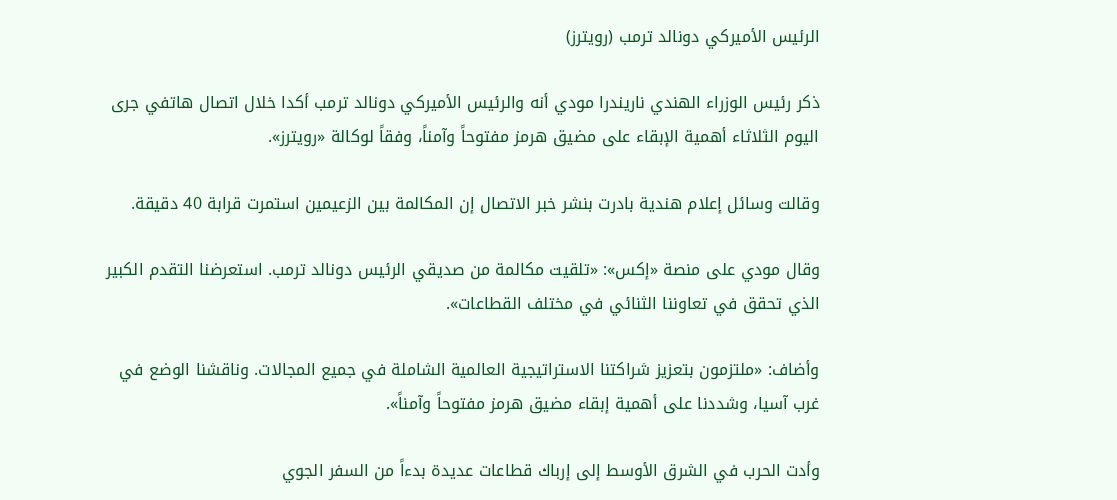الرئيس الأميركي دونالد ترمب (رويترز)

ذكر رئيس الوزراء الهندي ناريندرا مودي أنه والرئيس الأميركي دونالد ترمب أكدا خلال اتصال هاتفي جرى اليوم الثلاثاء أهمية الإبقاء على مضيق هرمز مفتوحاً وآمناً، وفقاً لوكالة «رويترز».

وقالت وسائل إعلام هندية بادرت بنشر خبر الاتصال ‌إن المكالمة بين ‌الزعيمين استمرت ‌قرابة 40 دقيقة.

وقال مودي على منصة «إكس»: «تلقيت مكالمة من صديقي الرئيس دونالد ترمب. استعرضنا التقدم الكبير الذي تحقق في تعاوننا الثنائي في مختلف القطاعات».

وأضاف: «ملتزمون بتعزيز شراكتنا الاستراتيجية ‌العالمية ‌الشاملة في جميع المجالات. وناقشنا ‌الوضع في غرب آسيا، ‌وشددنا على أهمية إبقاء مضيق هرمز مفتوحاً وآمناً».

وأدت الحرب في الشرق الأوسط إلى إرباك ‌قطاعات عديدة بدءاً من السفر الجوي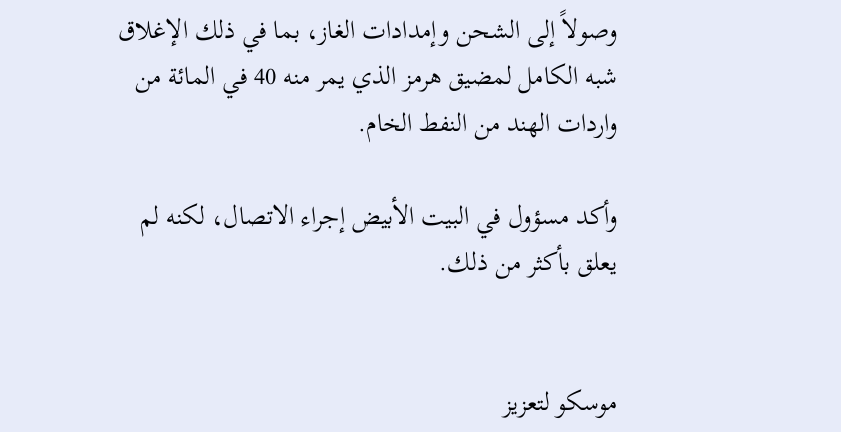وصولاً إلى الشحن وإمدادات الغاز، بما في ذلك الإغلاق شبه الكامل لمضيق هرمز الذي يمر منه 40 في المائة من واردات الهند من النفط الخام.

وأكد مسؤول في البيت الأبيض إجراء الاتصال، لكنه لم يعلق بأكثر من ذلك.


موسكو لتعزيز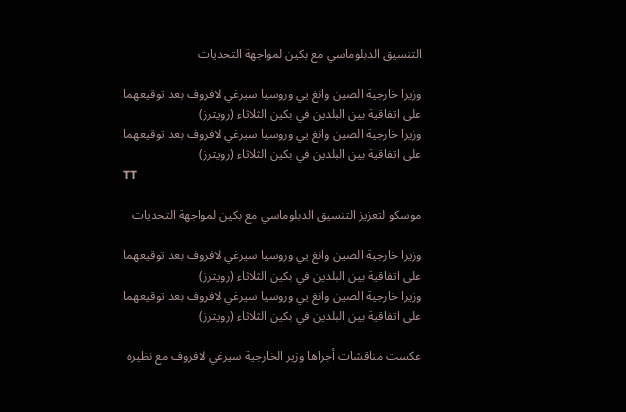التنسيق الدبلوماسي مع بكين لمواجهة التحديات

وزيرا خارجية الصين وانغ يي وروسيا سيرغي لافروف بعد توقيعهما على اتفاقية بين البلدين في بكين الثلاثاء (رويترز)
وزيرا خارجية الصين وانغ يي وروسيا سيرغي لافروف بعد توقيعهما على اتفاقية بين البلدين في بكين الثلاثاء (رويترز)
TT

موسكو لتعزيز التنسيق الدبلوماسي مع بكين لمواجهة التحديات

وزيرا خارجية الصين وانغ يي وروسيا سيرغي لافروف بعد توقيعهما على اتفاقية بين البلدين في بكين الثلاثاء (رويترز)
وزيرا خارجية الصين وانغ يي وروسيا سيرغي لافروف بعد توقيعهما على اتفاقية بين البلدين في بكين الثلاثاء (رويترز)

عكست مناقشات أجراها وزير الخارجية سيرغي لافروف مع نظيره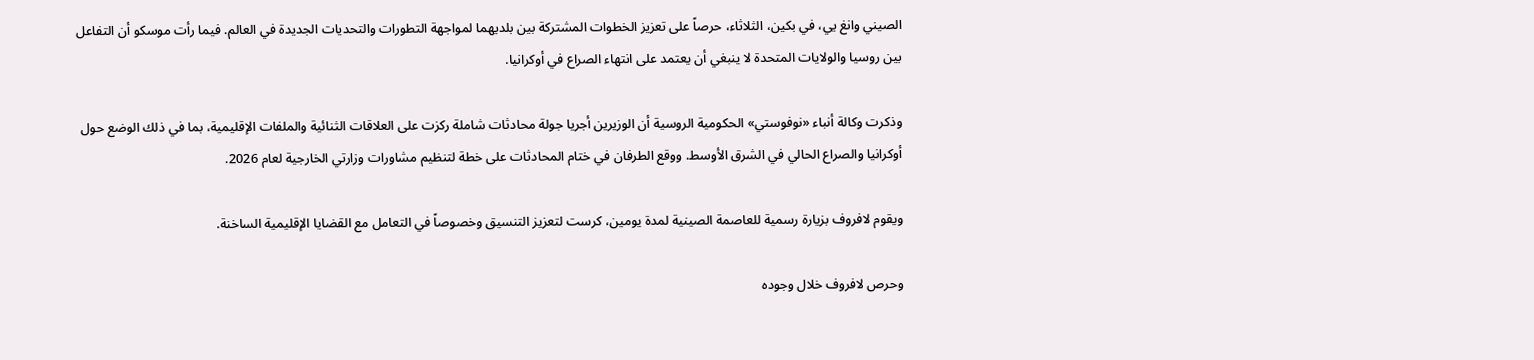الصيني وانغ يي، في بكين، الثلاثاء، حرصاً على تعزيز الخطوات المشتركة بين بلديهما لمواجهة التطورات والتحديات الجديدة في العالم. فيما رأت موسكو أن التفاعل بين روسيا والولايات المتحدة لا ينبغي أن يعتمد على انتهاء الصراع في أوكرانيا.

وذكرت وكالة أنباء «نوفوستي» الحكومية الروسية أن الوزيرين أجريا جولة محادثات شاملة ركزت على العلاقات الثنائية والملفات الإقليمية، بما في ذلك الوضع حول أوكرانيا والصراع الحالي في الشرق الأوسط. ووقع الطرفان في ختام المحادثات على خطة لتنظيم مشاورات وزارتي الخارجية لعام 2026.

ويقوم لافروف بزيارة رسمية للعاصمة الصينية لمدة يومين، كرست لتعزيز التنسيق وخصوصاً في التعامل مع القضايا الإقليمية الساخنة.

وحرص لافروف خلال وجوده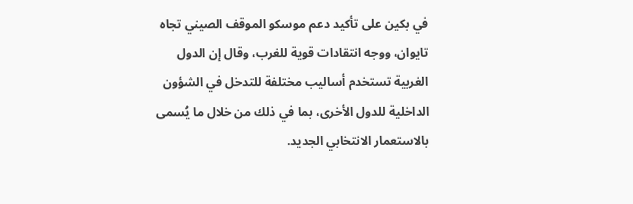في بكين على تأكيد دعم موسكو الموقف الصيني تجاه تايوان، ووجه انتقادات قوية للغرب، وقال إن الدول الغربية تستخدم أساليب مختلفة للتدخل في الشؤون الداخلية للدول الأخرى، بما في ذلك من خلال ما يُسمى بالاستعمار الانتخابي الجديد.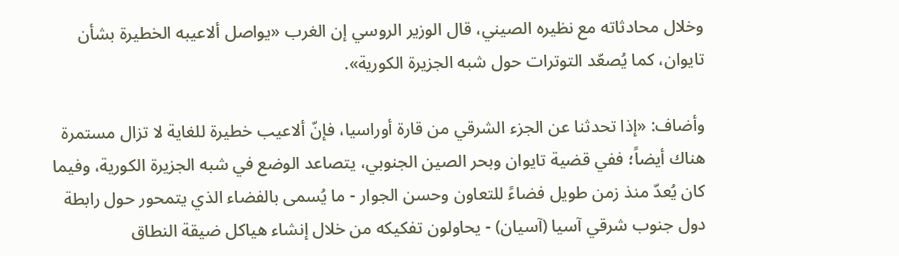وخلال محادثاته مع نظيره الصيني، قال الوزير الروسي إن الغرب «يواصل ألاعيبه الخطيرة بشأن تايوان، كما يُصعّد التوترات حول شبه الجزيرة الكورية».

وأضاف: «إذا تحدثنا عن الجزء الشرقي من قارة أوراسيا، فإنّ ألاعيب خطيرة للغاية لا تزال مستمرة هناك أيضاً؛ ففي قضية تايوان وبحر الصين الجنوبي، يتصاعد الوضع في شبه الجزيرة الكورية، وفيما كان يُعدّ منذ زمن طويل فضاءً للتعاون وحسن الجوار - ما يُسمى بالفضاء الذي يتمحور حول رابطة دول جنوب شرقي آسيا (آسيان) - يحاولون تفكيكه من خلال إنشاء هياكل ضيقة النطاق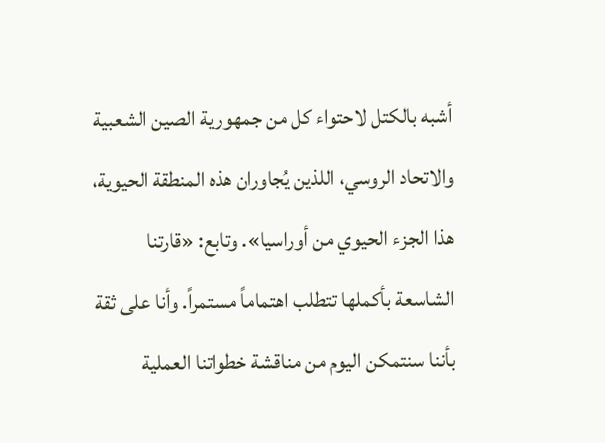أشبه بالكتل لاحتواء كل من جمهورية الصين الشعبية والاتحاد الروسي، اللذين يُجاوران هذه المنطقة الحيوية، هذا الجزء الحيوي من أوراسيا». وتابع: «قارتنا الشاسعة بأكملها تتطلب اهتماماً مستمراً. وأنا على ثقة بأننا سنتمكن اليوم من مناقشة خطواتنا العملية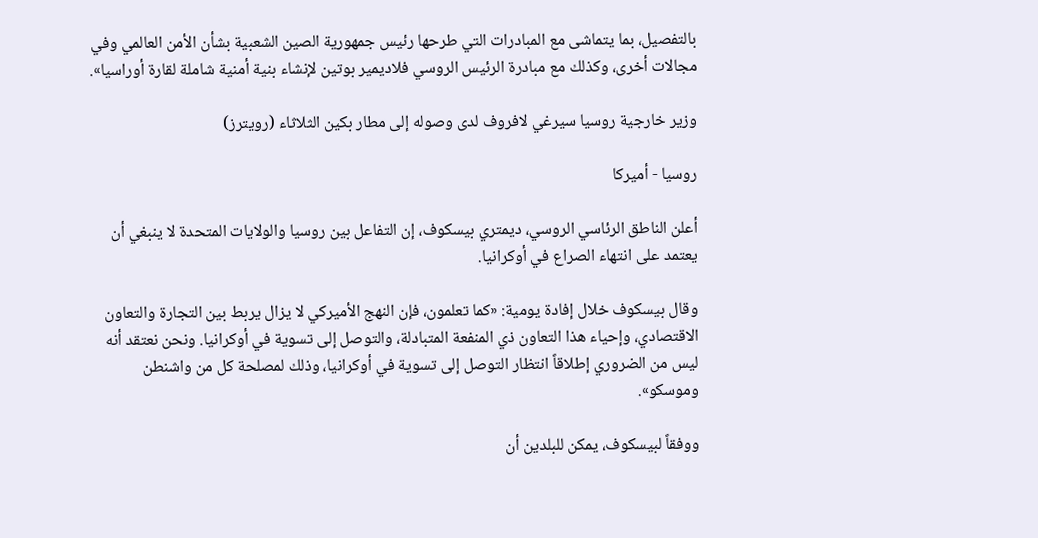بالتفصيل، بما يتماشى مع المبادرات التي طرحها رئيس جمهورية الصين الشعبية بشأن الأمن العالمي وفي مجالات أخرى، وكذلك مع مبادرة الرئيس الروسي فلاديمير بوتين لإنشاء بنية أمنية شاملة لقارة أوراسيا».

وزير خارجية روسيا سيرغي لافروف لدى وصوله إلى مطار بكين الثلاثاء (رويترز)

روسيا - أميركا

أعلن الناطق الرئاسي الروسي، ديمتري بيسكوف، إن التفاعل بين روسيا والولايات المتحدة لا ينبغي أن يعتمد على انتهاء الصراع في أوكرانيا.

وقال بيسكوف خلال إفادة يومية: «كما تعلمون، فإن النهج الأميركي لا يزال يربط بين التجارة والتعاون الاقتصادي، وإحياء هذا التعاون ذي المنفعة المتبادلة، والتوصل إلى تسوية في أوكرانيا. ونحن نعتقد أنه ليس من الضروري إطلاقاً انتظار التوصل إلى تسوية في أوكرانيا، وذلك لمصلحة كل من واشنطن وموسكو».

ووفقاً لبيسكوف، يمكن للبلدين أن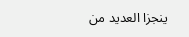ينجزا العديد من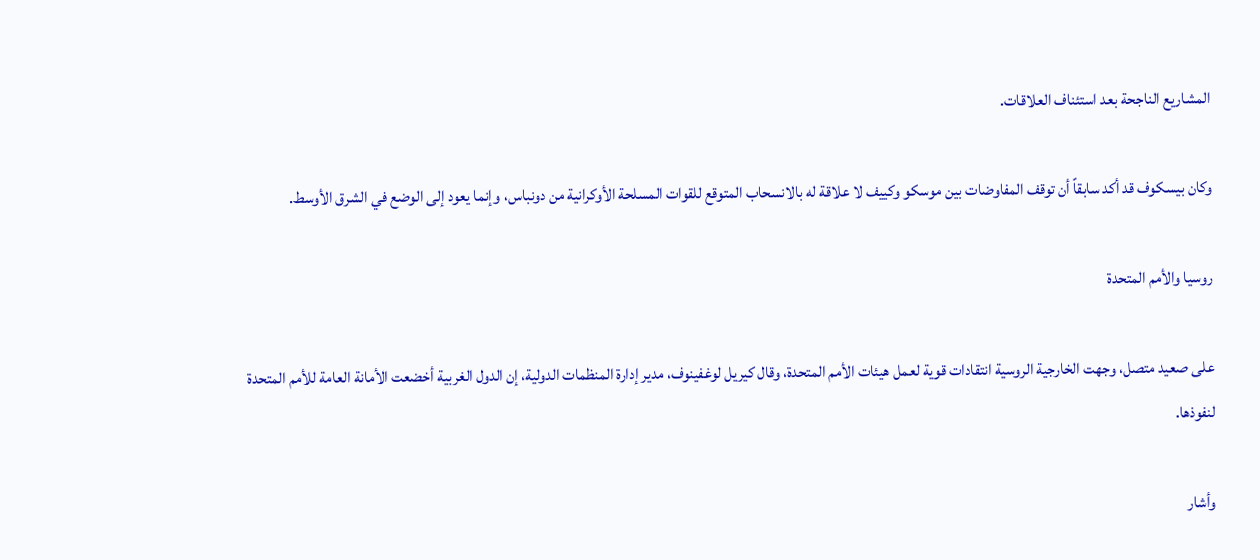المشاريع الناجحة بعد استئناف العلاقات.

وكان بيسكوف قد أكد سابقاً أن توقف المفاوضات بين موسكو وكييف لا علاقة له بالانسحاب المتوقع للقوات المسلحة الأوكرانية من دونباس، وإنما يعود إلى الوضع في الشرق الأوسط.

روسيا والأمم المتحدة

على صعيد متصل، وجهت الخارجية الروسية انتقادات قوية لعمل هيئات الأمم المتحدة، وقال كيريل لوغفينوف، مدير إدارة المنظمات الدولية، إن الدول الغربية أخضعت الأمانة العامة للأمم المتحدة لنفوذها.

وأشار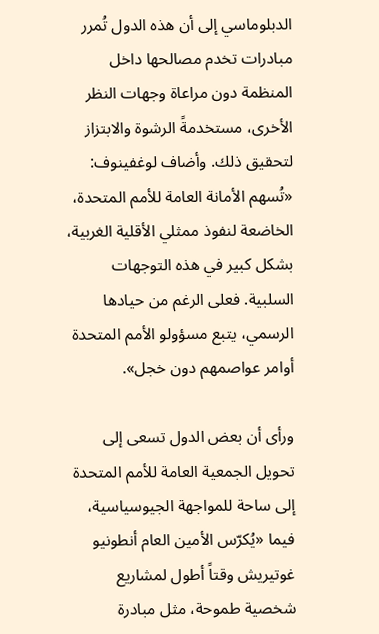الدبلوماسي إلى أن هذه الدول تُمرر مبادرات تخدم مصالحها داخل المنظمة دون مراعاة وجهات النظر الأخرى، مستخدمةً الرشوة والابتزاز لتحقيق ذلك. وأضاف لوغفينوف: «تُسهم الأمانة العامة للأمم المتحدة، الخاضعة لنفوذ ممثلي الأقلية الغربية، بشكل كبير في هذه التوجهات السلبية. فعلى الرغم من حيادها الرسمي، يتبع مسؤولو الأمم المتحدة أوامر عواصمهم دون خجل».

ورأى أن بعض الدول تسعى إلى تحويل الجمعية العامة للأمم المتحدة إلى ساحة للمواجهة الجيوسياسية، فيما «يُكرّس الأمين العام أنطونيو غوتيريش وقتاً أطول لمشاريع شخصية طموحة، مثل مبادرة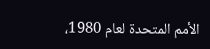الأمم المتحدة لعام 1980،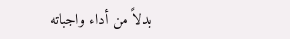بدلاً من أداء واجباته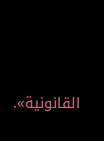القانونية».